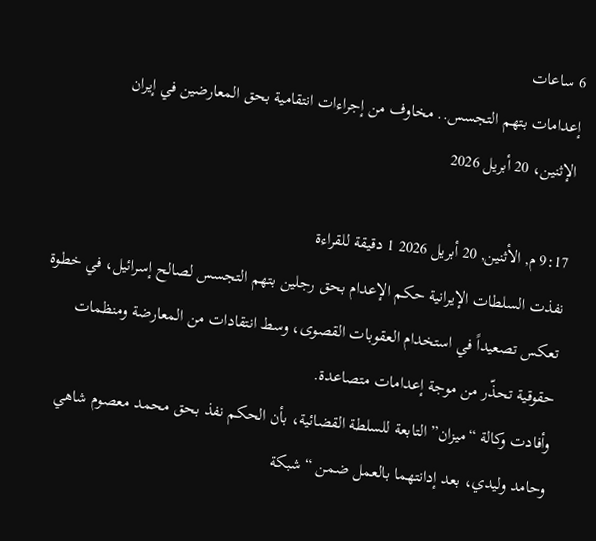6 ساعات
إعدامات بتهم التجسس.. مخاوف من إجراءات انتقامية بحق المعارضين في إيران
الإثنين، 20 أبريل 2026

9:17 م, الأثنين, 20 أبريل 2026 1 دقيقة للقراءة
نفذت السلطات الإيرانية حكم الإعدام بحق رجلين بتهم التجسس لصالح إسرائيل، في خطوة تعكس تصعيداً في استخدام العقوبات القصوى، وسط انتقادات من المعارضة ومنظمات حقوقية تحذّر من موجة إعدامات متصاعدة.
وأفادت وكالة “ميزان” التابعة للسلطة القضائية، بأن الحكم نفذ بحق محمد معصوم شاهي وحامد وليدي، بعد إدانتهما بالعمل ضمن “شبكة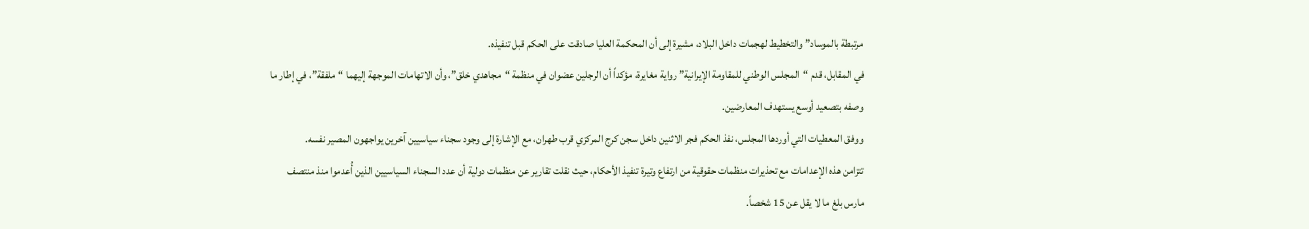مرتبطة بالموساد” والتخطيط لهجمات داخل البلاد، مشيرة إلى أن المحكمة العليا صادقت على الحكم قبل تنفيذه.
في المقابل، قدم “المجلس الوطني للمقاومة الإيرانية” رواية مغايرة، مؤكداً أن الرجلين عضوان في منظمة “مجاهدي خلق”، وأن الاتهامات الموجهة إليهما “ملفقة”، في إطار ما وصفه بتصعيد أوسع يستهدف المعارضين.
ووفق المعطيات التي أوردها المجلس، نفذ الحكم فجر الاثنين داخل سجن كرج المركزي قرب طهران، مع الإشارة إلى وجود سجناء سياسيين آخرين يواجهون المصير نفسه.
تتزامن هذه الإعدامات مع تحذيرات منظمات حقوقية من ارتفاع وتيرة تنفيذ الأحكام، حيث نقلت تقارير عن منظمات دولية أن عدد السجناء السياسيين الذين أُعدموا منذ منتصف مارس بلغ ما لا يقل عن 15 شخصاً.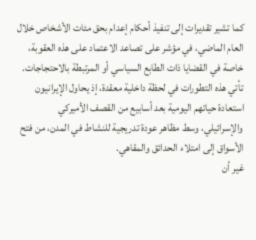كما تشير تقديرات إلى تنفيذ أحكام إعدام بحق مئات الأشخاص خلال العام الماضي، في مؤشر على تصاعد الاعتماد على هذه العقوبة، خاصة في القضايا ذات الطابع السياسي أو المرتبطة بالاحتجاجات.
تأتي هذه التطورات في لحظة داخلية معقدة، إذ يحاول الإيرانيون استعادة حياتهم اليومية بعد أسابيع من القصف الأميركي والإسرائيلي، وسط مظاهر عودة تدريجية للنشاط في المدن، من فتح الأسواق إلى امتلاء الحدائق والمقاهي.
غير أن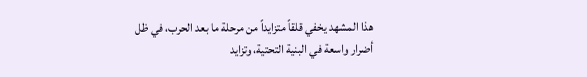هذا المشهد يخفي قلقاً متزايداً من مرحلة ما بعد الحرب، في ظل أضرار واسعة في البنية التحتية، وتزايد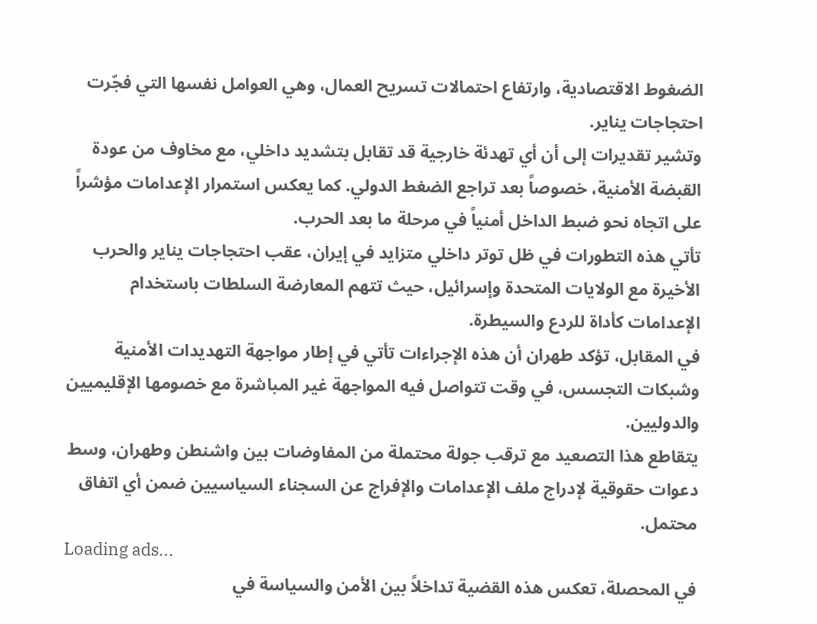الضغوط الاقتصادية، وارتفاع احتمالات تسريح العمال، وهي العوامل نفسها التي فجّرت احتجاجات يناير.
وتشير تقديرات إلى أن أي تهدئة خارجية قد تقابل بتشديد داخلي، مع مخاوف من عودة القبضة الأمنية، خصوصاً بعد تراجع الضغط الدولي. كما يعكس استمرار الإعدامات مؤشراً على اتجاه نحو ضبط الداخل أمنياً في مرحلة ما بعد الحرب.
تأتي هذه التطورات في ظل توتر داخلي متزايد في إيران، عقب احتجاجات يناير والحرب الأخيرة مع الولايات المتحدة وإسرائيل، حيث تتهم المعارضة السلطات باستخدام الإعدامات كأداة للردع والسيطرة.
في المقابل، تؤكد طهران أن هذه الإجراءات تأتي في إطار مواجهة التهديدات الأمنية وشبكات التجسس، في وقت تتواصل فيه المواجهة غير المباشرة مع خصومها الإقليميين والدوليين.
يتقاطع هذا التصعيد مع ترقب جولة محتملة من المفاوضات بين واشنطن وطهران، وسط دعوات حقوقية لإدراج ملف الإعدامات والإفراج عن السجناء السياسيين ضمن أي اتفاق محتمل.
Loading ads...
في المحصلة، تعكس هذه القضية تداخلاً بين الأمن والسياسة في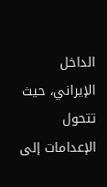الداخل الإيراني، حيث تتحول الإعدامات إلى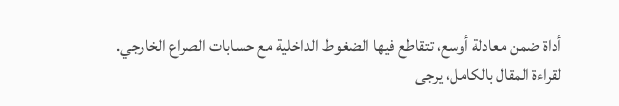أداة ضمن معادلة أوسع، تتقاطع فيها الضغوط الداخلية مع حسابات الصراع الخارجي.
لقراءة المقال بالكامل، يرجى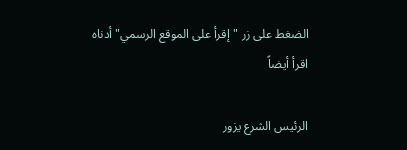الضغط على زر "إقرأ على الموقع الرسمي" أدناه
اقرأ أيضاً

الرئيس الشرع يزور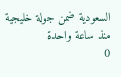السعودية ضمن جولة خليجية
منذ ساعة واحدة
0